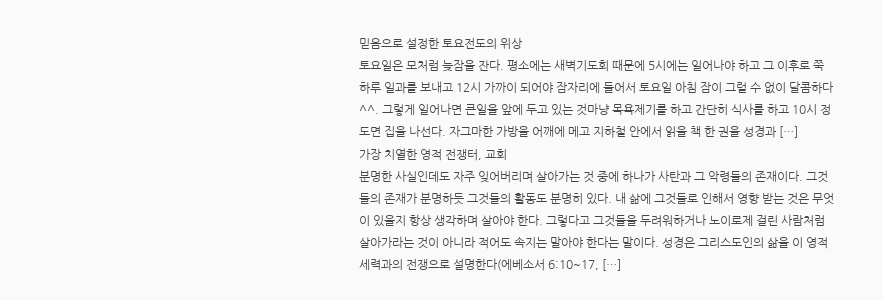믿음으로 설정한 토요전도의 위상
토요일은 모처럼 늦잠을 잔다. 평소에는 새벽기도회 때문에 5시에는 일어나야 하고 그 이후로 쭉 하루 일과를 보내고 12시 가까이 되어야 잠자리에 들어서 토요일 아침 잠이 그럴 수 없이 달콤하다^^. 그렇게 일어나면 큰일을 앞에 두고 있는 것마냥 목욕제기를 하고 간단히 식사를 하고 10시 정도면 집을 나선다. 자그마한 가방을 어깨에 메고 지하철 안에서 읽을 책 한 권을 성경과 […]
가장 치열한 영적 전쟁터, 교회
분명한 사실인데도 자주 잊어버리며 살아가는 것 중에 하나가 사탄과 그 악령들의 존재이다. 그것들의 존재가 분명하듯 그것들의 활동도 분명히 있다. 내 삶에 그것들로 인해서 영향 받는 것은 무엇이 있을지 항상 생각하며 살아야 한다. 그렇다고 그것들을 두려워하거나 노이로제 걸린 사람처럼 살아가라는 것이 아니라 적어도 속지는 말아야 한다는 말이다. 성경은 그리스도인의 삶을 이 영적 세력과의 전쟁으로 설명한다(에베소서 6:10~17, […]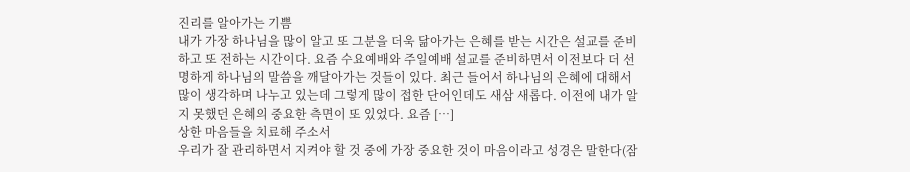진리를 알아가는 기쁨
내가 가장 하나님을 많이 알고 또 그분을 더욱 닮아가는 은혜를 받는 시간은 설교를 준비하고 또 전하는 시간이다. 요즘 수요예배와 주일예배 설교를 준비하면서 이전보다 더 선명하게 하나님의 말씀을 깨달아가는 것들이 있다. 최근 들어서 하나님의 은혜에 대해서 많이 생각하며 나누고 있는데 그렇게 많이 접한 단어인데도 새삼 새롭다. 이전에 내가 알지 못했던 은혜의 중요한 측면이 또 있었다. 요즘 […]
상한 마음들을 치료해 주소서
우리가 잘 관리하면서 지켜야 할 것 중에 가장 중요한 것이 마음이라고 성경은 말한다(잠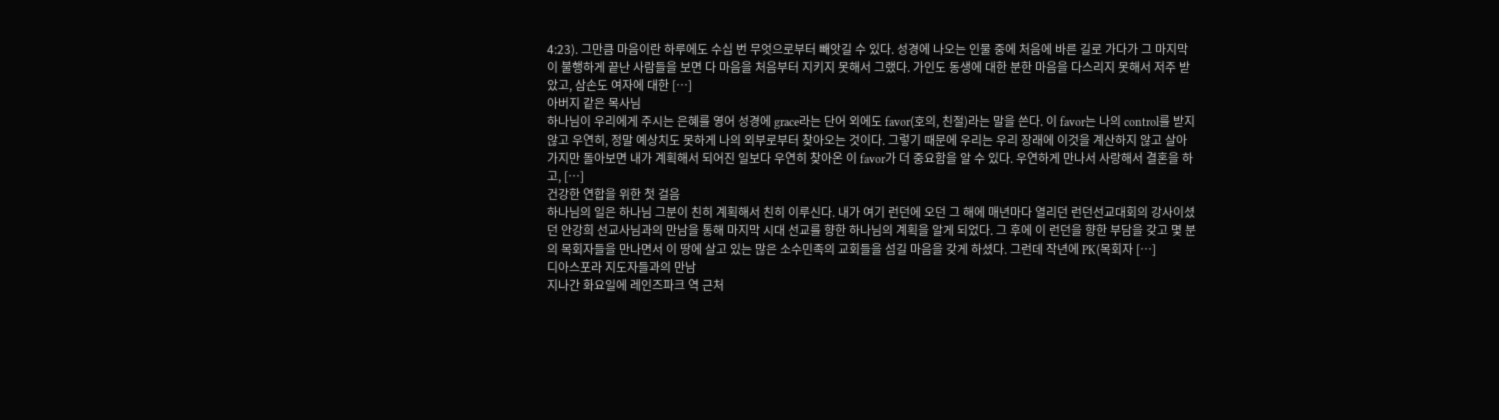4:23). 그만큼 마음이란 하루에도 수십 번 무엇으로부터 빼앗길 수 있다. 성경에 나오는 인물 중에 처음에 바른 길로 가다가 그 마지막이 불행하게 끝난 사람들을 보면 다 마음을 처음부터 지키지 못해서 그랬다. 가인도 동생에 대한 분한 마음을 다스리지 못해서 저주 받았고, 삼손도 여자에 대한 […]
아버지 같은 목사님
하나님이 우리에게 주시는 은혜를 영어 성경에 grace라는 단어 외에도 favor(호의, 친절)라는 말을 쓴다. 이 favor는 나의 control를 받지 않고 우연히, 정말 예상치도 못하게 나의 외부로부터 찾아오는 것이다. 그렇기 때문에 우리는 우리 장래에 이것을 계산하지 않고 살아가지만 돌아보면 내가 계획해서 되어진 일보다 우연히 찾아온 이 favor가 더 중요함을 알 수 있다. 우연하게 만나서 사랑해서 결혼을 하고, […]
건강한 연합을 위한 첫 걸음
하나님의 일은 하나님 그분이 친히 계획해서 친히 이루신다. 내가 여기 런던에 오던 그 해에 매년마다 열리던 런던선교대회의 강사이셨던 안강희 선교사님과의 만남을 통해 마지막 시대 선교를 향한 하나님의 계획을 알게 되었다. 그 후에 이 런던을 향한 부담을 갖고 몇 분의 목회자들을 만나면서 이 땅에 살고 있는 많은 소수민족의 교회들을 섬길 마음을 갖게 하셨다. 그런데 작년에 PK(목회자 […]
디아스포라 지도자들과의 만남
지나간 화요일에 레인즈파크 역 근처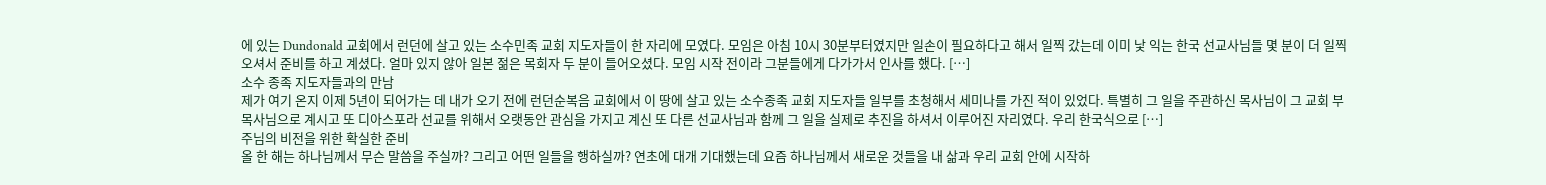에 있는 Dundonald 교회에서 런던에 살고 있는 소수민족 교회 지도자들이 한 자리에 모였다. 모임은 아침 10시 30분부터였지만 일손이 필요하다고 해서 일찍 갔는데 이미 낯 익는 한국 선교사님들 몇 분이 더 일찍 오셔서 준비를 하고 계셨다. 얼마 있지 않아 일본 젊은 목회자 두 분이 들어오셨다. 모임 시작 전이라 그분들에게 다가가서 인사를 했다. […]
소수 종족 지도자들과의 만남
제가 여기 온지 이제 5년이 되어가는 데 내가 오기 전에 런던순복음 교회에서 이 땅에 살고 있는 소수종족 교회 지도자들 일부를 초청해서 세미나를 가진 적이 있었다. 특별히 그 일을 주관하신 목사님이 그 교회 부목사님으로 계시고 또 디아스포라 선교를 위해서 오랫동안 관심을 가지고 계신 또 다른 선교사님과 함께 그 일을 실제로 추진을 하셔서 이루어진 자리였다. 우리 한국식으로 […]
주님의 비전을 위한 확실한 준비
올 한 해는 하나님께서 무슨 말씀을 주실까? 그리고 어떤 일들을 행하실까? 연초에 대개 기대했는데 요즘 하나님께서 새로운 것들을 내 삶과 우리 교회 안에 시작하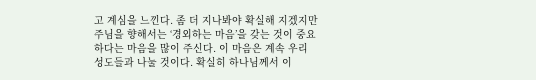고 계심을 느낀다. 좀 더 지나봐야 확실해 지겠지만 주님을 향해서는 ‘경외하는 마음’을 갖는 것이 중요하다는 마음을 많이 주신다. 이 마음은 계속 우리 성도들과 나눌 것이다. 확실히 하나님께서 이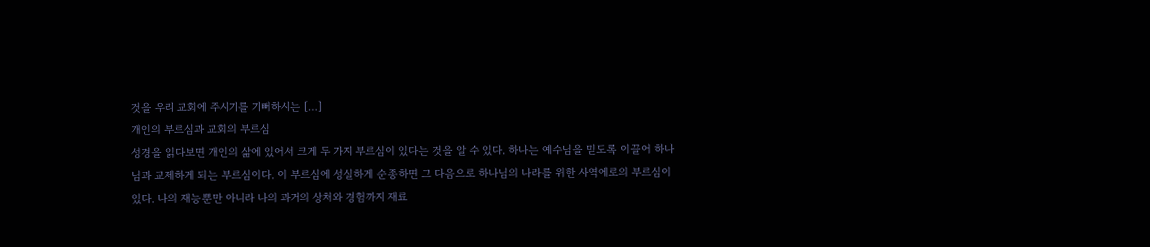것을 우리 교회에 주시기를 기뻐하시는 […]
개인의 부르심과 교회의 부르심
성경을 읽다보면 개인의 삶에 있어서 크게 두 가지 부르심이 있다는 것을 알 수 있다. 하나는 예수님을 믿도록 이끌어 하나님과 교제하게 되는 부르심이다. 이 부르심에 성실하게 순종하면 그 다음으로 하나님의 나라를 위한 사역에로의 부르심이 있다. 나의 재능뿐만 아니라 나의 과거의 상처와 경험까지 재료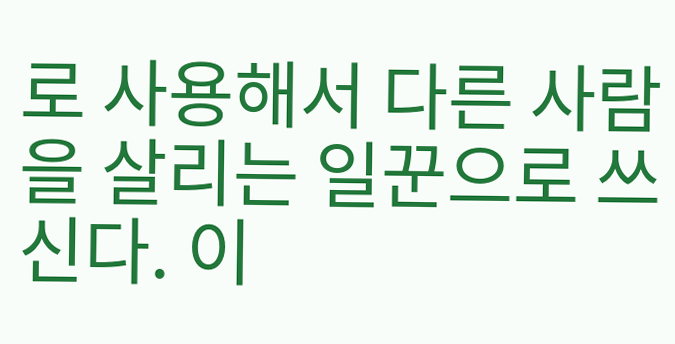로 사용해서 다른 사람을 살리는 일꾼으로 쓰신다. 이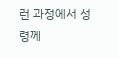런 과정에서 성령께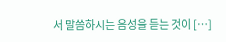서 말씀하시는 음성을 듣는 것이 […]